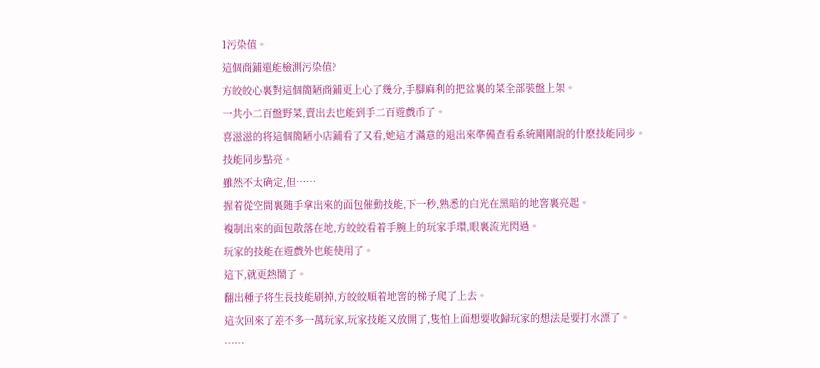1污染值。
這個商鋪還能檢測污染值?
方皎皎心裏對這個簡陋商鋪更上心了幾分,手腳麻利的把盆裏的菜全部裝盤上架。
一共小二百盤野菜,賣出去也能到手二百遊戲币了。
喜滋滋的将這個簡陋小店鋪看了又看,她這才滿意的退出來準備查看系統剛剛說的什麽技能同步。
技能同步點亮。
雖然不太确定,但……
握着從空間裏随手拿出來的面包催動技能,下一秒,熟悉的白光在黑暗的地窖裏亮起。
複制出來的面包散落在地,方皎皎看着手腕上的玩家手環,眼裏流光閃過。
玩家的技能在遊戲外也能使用了。
這下,就更熱鬧了。
翻出種子将生長技能刷掉,方皎皎順着地窖的梯子爬了上去。
這次回來了差不多一萬玩家,玩家技能又放開了,隻怕上面想要收歸玩家的想法是要打水漂了。
……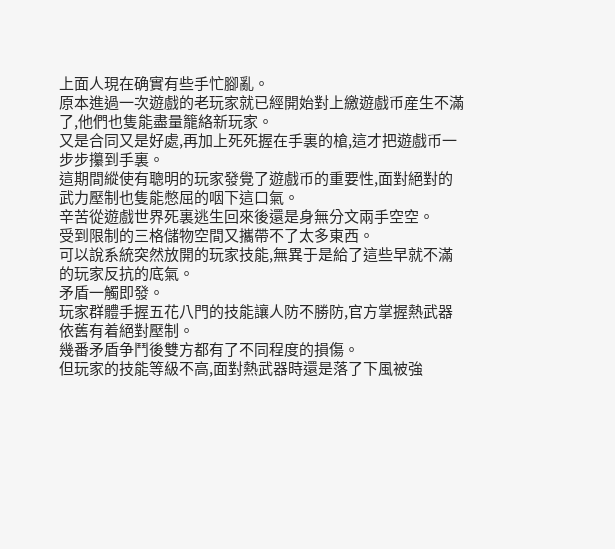上面人現在确實有些手忙腳亂。
原本進過一次遊戲的老玩家就已經開始對上繳遊戲币産生不滿了,他們也隻能盡量籠絡新玩家。
又是合同又是好處,再加上死死握在手裏的槍,這才把遊戲币一步步攥到手裏。
這期間縱使有聰明的玩家發覺了遊戲币的重要性,面對絕對的武力壓制也隻能憋屈的咽下這口氣。
辛苦從遊戲世界死裏逃生回來後還是身無分文兩手空空。
受到限制的三格儲物空間又攜帶不了太多東西。
可以說系統突然放開的玩家技能,無異于是給了這些早就不滿的玩家反抗的底氣。
矛盾一觸即發。
玩家群體手握五花八門的技能讓人防不勝防,官方掌握熱武器依舊有着絕對壓制。
幾番矛盾争鬥後雙方都有了不同程度的損傷。
但玩家的技能等級不高,面對熱武器時還是落了下風被強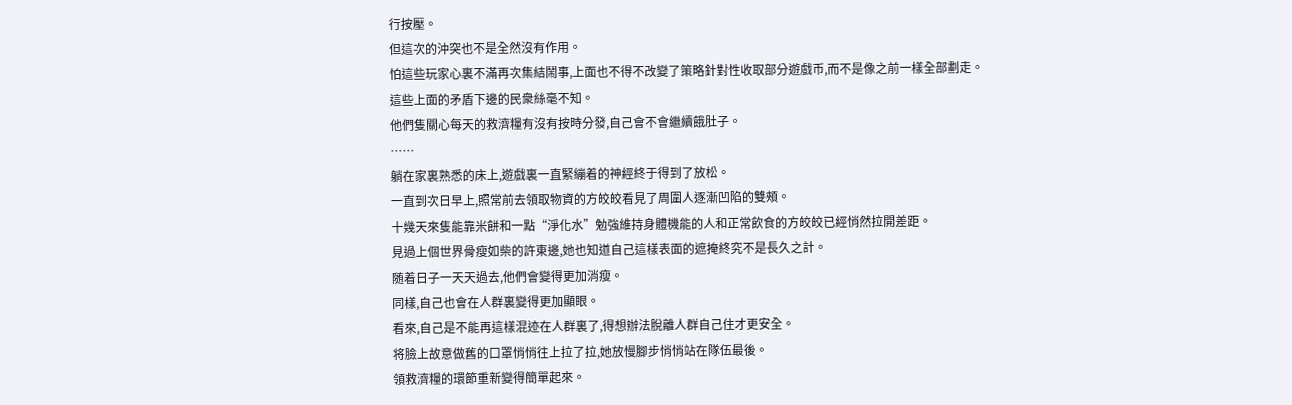行按壓。
但這次的沖突也不是全然沒有作用。
怕這些玩家心裏不滿再次集結鬧事,上面也不得不改變了策略針對性收取部分遊戲币,而不是像之前一樣全部劃走。
這些上面的矛盾下邊的民衆絲毫不知。
他們隻關心每天的救濟糧有沒有按時分發,自己會不會繼續餓肚子。
……
躺在家裏熟悉的床上,遊戲裏一直緊繃着的神經終于得到了放松。
一直到次日早上,照常前去領取物資的方皎皎看見了周圍人逐漸凹陷的雙頰。
十幾天來隻能靠米餅和一點“淨化水”勉強維持身體機能的人和正常飲食的方皎皎已經悄然拉開差距。
見過上個世界骨瘦如柴的許東邊,她也知道自己這樣表面的遮掩終究不是長久之計。
随着日子一天天過去,他們會變得更加消瘦。
同樣,自己也會在人群裏變得更加顯眼。
看來,自己是不能再這樣混迹在人群裏了,得想辦法脫離人群自己住才更安全。
将臉上故意做舊的口罩悄悄往上拉了拉,她放慢腳步悄悄站在隊伍最後。
領救濟糧的環節重新變得簡單起來。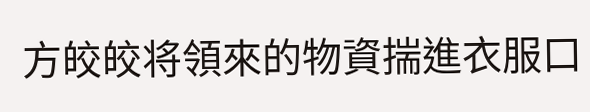方皎皎将領來的物資揣進衣服口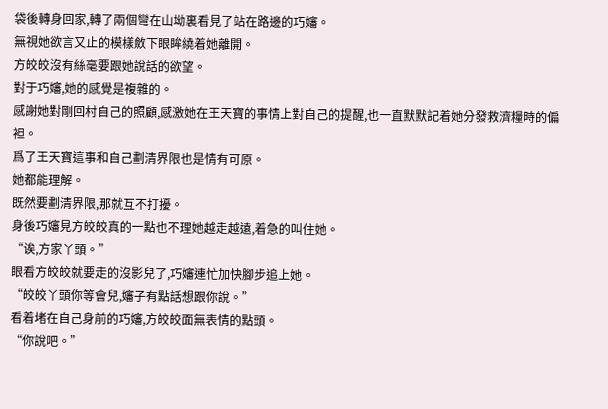袋後轉身回家,轉了兩個彎在山坳裏看見了站在路邊的巧嬸。
無視她欲言又止的模樣斂下眼眸繞着她離開。
方皎皎沒有絲毫要跟她說話的欲望。
對于巧嬸,她的感覺是複雜的。
感謝她對剛回村自己的照顧,感激她在王天寶的事情上對自己的提醒,也一直默默記着她分發救濟糧時的偏袒。
爲了王天寶這事和自己劃清界限也是情有可原。
她都能理解。
既然要劃清界限,那就互不打擾。
身後巧嬸見方皎皎真的一點也不理她越走越遠,着急的叫住她。
“诶,方家丫頭。”
眼看方皎皎就要走的沒影兒了,巧嬸連忙加快腳步追上她。
“皎皎丫頭你等會兒,嬸子有點話想跟你說。”
看着堵在自己身前的巧嬸,方皎皎面無表情的點頭。
“你說吧。”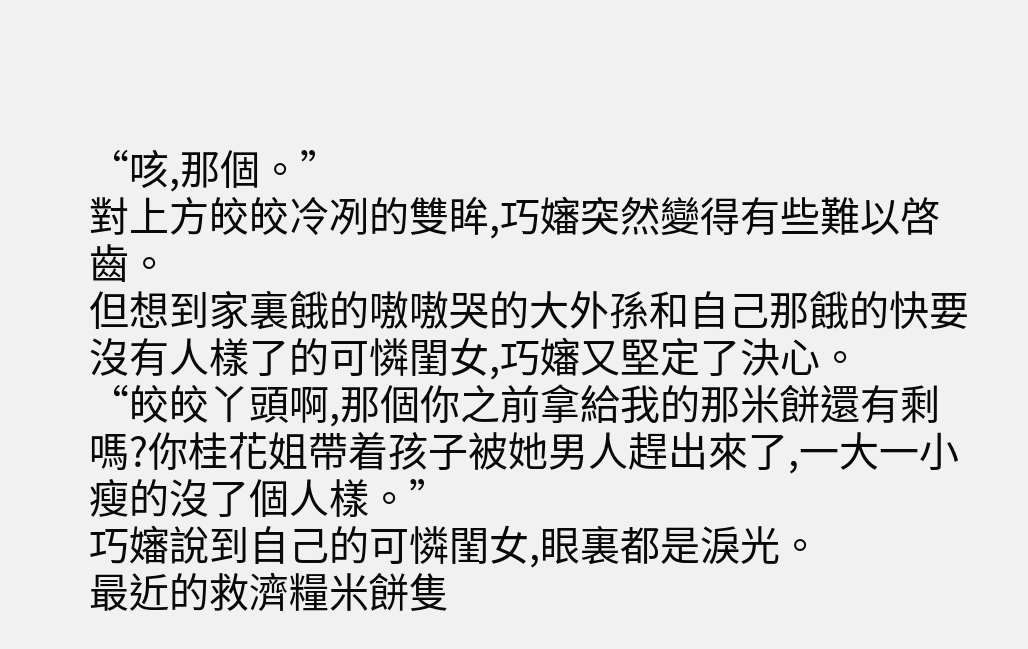“咳,那個。”
對上方皎皎冷冽的雙眸,巧嬸突然變得有些難以啓齒。
但想到家裏餓的嗷嗷哭的大外孫和自己那餓的快要沒有人樣了的可憐閨女,巧嬸又堅定了決心。
“皎皎丫頭啊,那個你之前拿給我的那米餅還有剩嗎?你桂花姐帶着孩子被她男人趕出來了,一大一小瘦的沒了個人樣。”
巧嬸說到自己的可憐閨女,眼裏都是淚光。
最近的救濟糧米餅隻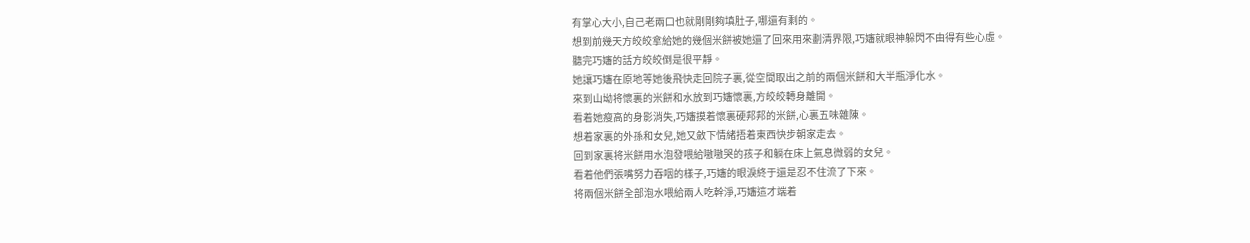有掌心大小,自己老兩口也就剛剛夠填肚子,哪還有剩的。
想到前幾天方皎皎拿給她的幾個米餅被她還了回來用來劃清界限,巧嬸就眼神躲閃不由得有些心虛。
聽完巧嬸的話方皎皎倒是很平靜。
她讓巧嬸在原地等她後飛快走回院子裏,從空間取出之前的兩個米餅和大半瓶淨化水。
來到山坳将懷裏的米餅和水放到巧嬸懷裏,方皎皎轉身離開。
看着她瘦高的身影消失,巧嬸摸着懷裏硬邦邦的米餅,心裏五味雜陳。
想着家裏的外孫和女兒,她又斂下情緒捂着東西快步朝家走去。
回到家裏将米餅用水泡發喂給嗷嗷哭的孩子和躺在床上氣息微弱的女兒。
看着他們張嘴努力吞咽的樣子,巧嬸的眼淚終于還是忍不住流了下來。
将兩個米餅全部泡水喂給兩人吃幹淨,巧嬸這才端着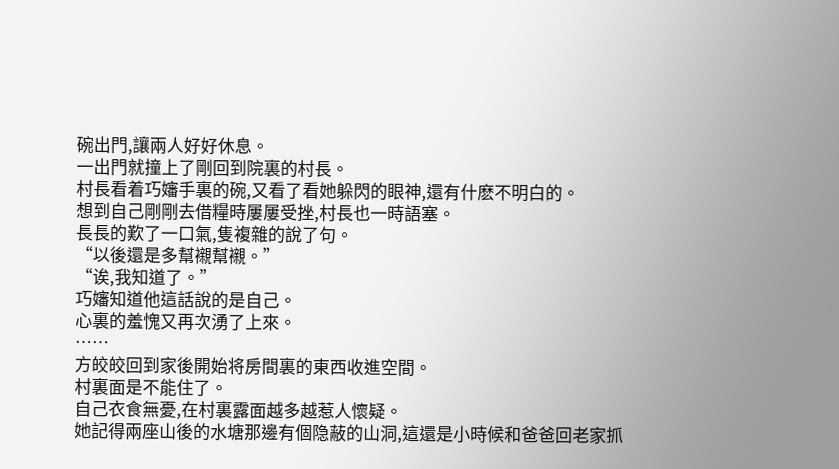碗出門,讓兩人好好休息。
一出門就撞上了剛回到院裏的村長。
村長看着巧嬸手裏的碗,又看了看她躲閃的眼神,還有什麽不明白的。
想到自己剛剛去借糧時屢屢受挫,村長也一時語塞。
長長的歎了一口氣,隻複雜的說了句。
“以後還是多幫襯幫襯。”
“诶,我知道了。”
巧嬸知道他這話說的是自己。
心裏的羞愧又再次湧了上來。
……
方皎皎回到家後開始将房間裏的東西收進空間。
村裏面是不能住了。
自己衣食無憂,在村裏露面越多越惹人懷疑。
她記得兩座山後的水塘那邊有個隐蔽的山洞,這還是小時候和爸爸回老家抓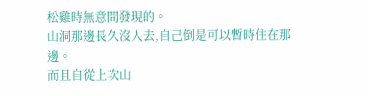松雞時無意間發現的。
山洞那邊長久沒人去,自己倒是可以暫時住在那邊。
而且自從上次山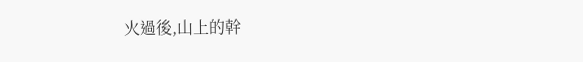火過後,山上的幹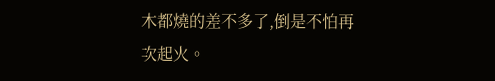木都燒的差不多了,倒是不怕再次起火。